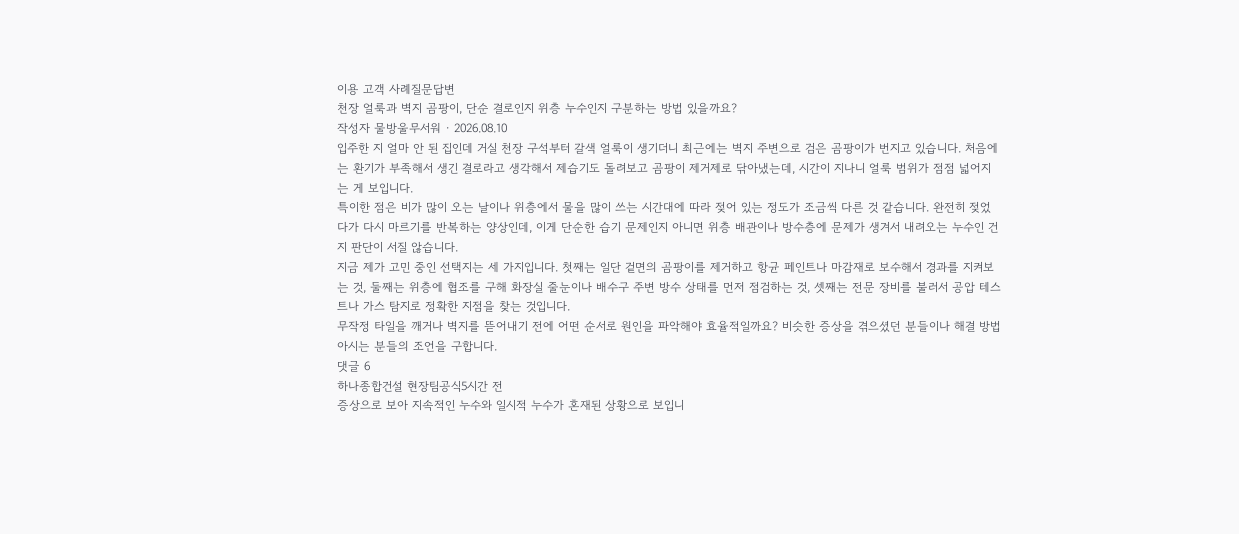이용 고객 사례질문답변
천장 얼룩과 벽지 곰팡이, 단순 결로인지 위층 누수인지 구분하는 방법 있을까요?
작성자 물방울무서워 · 2026.08.10
입주한 지 얼마 안 된 집인데 거실 천장 구석부터 갈색 얼룩이 생기더니 최근에는 벽지 주변으로 검은 곰팡이가 번지고 있습니다. 처음에는 환기가 부족해서 생긴 결로라고 생각해서 제습기도 돌려보고 곰팡이 제거제로 닦아냈는데, 시간이 지나니 얼룩 범위가 점점 넓어지는 게 보입니다.
특이한 점은 비가 많이 오는 날이나 위층에서 물을 많이 쓰는 시간대에 따라 젖어 있는 정도가 조금씩 다른 것 같습니다. 완전히 젖었다가 다시 마르기를 반복하는 양상인데, 이게 단순한 습기 문제인지 아니면 위층 배관이나 방수층에 문제가 생겨서 내려오는 누수인 건지 판단이 서질 않습니다.
지금 제가 고민 중인 선택지는 세 가지입니다. 첫째는 일단 겉면의 곰팡이를 제거하고 항균 페인트나 마감재로 보수해서 경과를 지켜보는 것, 둘째는 위층에 협조를 구해 화장실 줄눈이나 배수구 주변 방수 상태를 먼저 점검하는 것, 셋째는 전문 장비를 불러서 공압 테스트나 가스 탐지로 정확한 지점을 찾는 것입니다.
무작정 타일을 깨거나 벽지를 뜯어내기 전에 어떤 순서로 원인을 파악해야 효율적일까요? 비슷한 증상을 겪으셨던 분들이나 해결 방법 아시는 분들의 조언을 구합니다.
댓글 6
하나종합건설 현장팀공식5시간 전
증상으로 보아 지속적인 누수와 일시적 누수가 혼재된 상황으로 보입니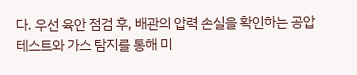다. 우선 육안 점검 후, 배관의 압력 손실을 확인하는 공압 테스트와 가스 탐지를 통해 미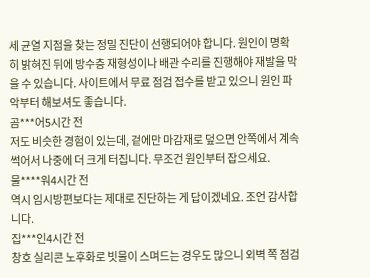세 균열 지점을 찾는 정밀 진단이 선행되어야 합니다. 원인이 명확히 밝혀진 뒤에 방수층 재형성이나 배관 수리를 진행해야 재발을 막을 수 있습니다. 사이트에서 무료 점검 접수를 받고 있으니 원인 파악부터 해보셔도 좋습니다.
곰***어5시간 전
저도 비슷한 경험이 있는데, 겉에만 마감재로 덮으면 안쪽에서 계속 썩어서 나중에 더 크게 터집니다. 무조건 원인부터 잡으세요.
물****워4시간 전
역시 임시방편보다는 제대로 진단하는 게 답이겠네요. 조언 감사합니다.
집***인4시간 전
창호 실리콘 노후화로 빗물이 스며드는 경우도 많으니 외벽 쪽 점검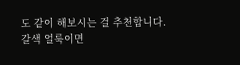도 같이 해보시는 걸 추천합니다.
갈색 얼룩이면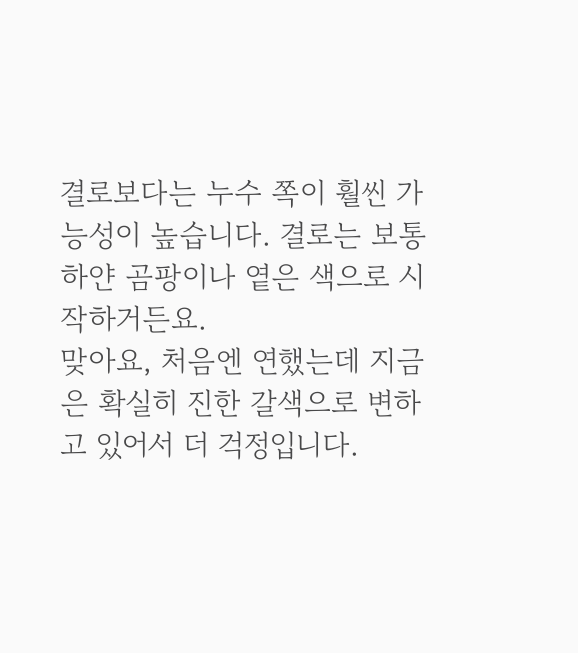결로보다는 누수 쪽이 훨씬 가능성이 높습니다. 결로는 보통 하얀 곰팡이나 옅은 색으로 시작하거든요.
맞아요, 처음엔 연했는데 지금은 확실히 진한 갈색으로 변하고 있어서 더 걱정입니다.